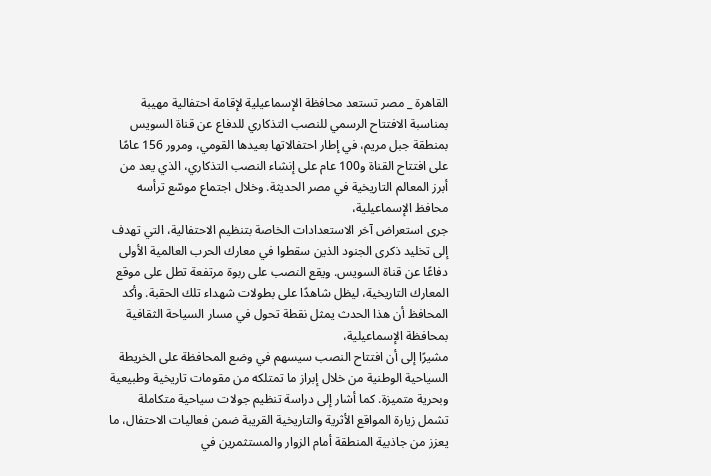القاهرة _ مصر تستعد محافظة الإسماعيلية لإقامة احتفالية مهيبة بمناسبة الافتتاح الرسمي للنصب التذكاري للدفاع عن قناة السويس بمنطقة جبل مريم، في إطار احتفالاتها بعيدها القومي، ومرور 156 عامًا على افتتاح القناة و100 عام على إنشاء النصب التذكاري، الذي يعد من أبرز المعالم التاريخية في مصر الحديثة. وخلال اجتماع موسّع ترأسه محافظ الإسماعيلية،
جرى استعراض آخر الاستعدادات الخاصة بتنظيم الاحتفالية، التي تهدف إلى تخليد ذكرى الجنود الذين سقطوا في معارك الحرب العالمية الأولى دفاعًا عن قناة السويس. ويقع النصب على ربوة مرتفعة تطل على موقع المعارك التاريخية، ليظل شاهدًا على بطولات شهداء تلك الحقبة. وأكد المحافظ أن هذا الحدث يمثل نقطة تحول في مسار السياحة الثقافية بمحافظة الإسماعيلية،
مشيرًا إلى أن افتتاح النصب سيسهم في وضع المحافظة على الخريطة السياحية الوطنية من خلال إبراز ما تمتلكه من مقومات تاريخية وطبيعية وبحرية متميزة. كما أشار إلى دراسة تنظيم جولات سياحية متكاملة تشمل زيارة المواقع الأثرية والتاريخية القريبة ضمن فعاليات الاحتفال، ما يعزز من جاذبية المنطقة أمام الزوار والمستثمرين في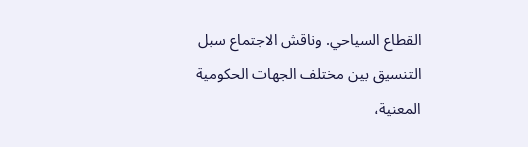القطاع السياحي. وناقش الاجتماع سبل التنسيق بين مختلف الجهات الحكومية المعنية،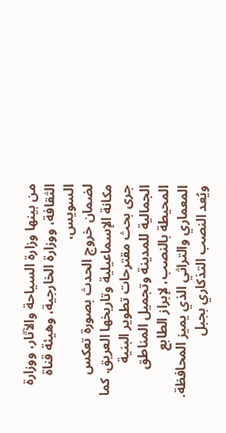من بينها وزارة السياحة والآثار، ووزارة الثقافة، ووزارة الخارجية، وهيئة قناة السويس،
لضمان خروج الحدث بصورة تعكس مكانة الإسماعيلية وتاريخها العريق. كما جرى بحث مقترحات تطوير البنية الجمالية للمدينة وتجميل المناطق المحيطة بالنصب، لإبراز الطابع المعماري والتراثي الذي يميز المحافظة. ويُعد النصب التذكاري بجبل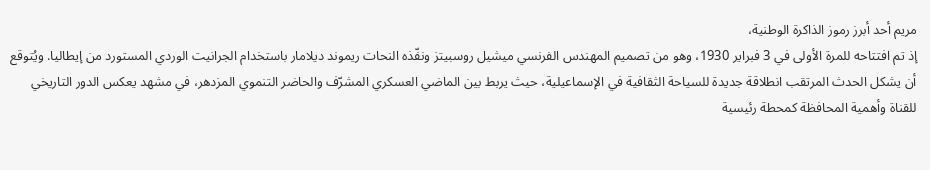مريم أحد أبرز رموز الذاكرة الوطنية،
إذ تم افتتاحه للمرة الأولى في 3 فبراير 1930، وهو من تصميم المهندس الفرنسي ميشيل روسبيتز ونفّذه النحات ريموند ديلامار باستخدام الجرانيت الوردي المستورد من إيطاليا. ويُتوقع أن يشكل الحدث المرتقب انطلاقة جديدة للسياحة الثقافية في الإسماعيلية، حيث يربط بين الماضي العسكري المشرّف والحاضر التنموي المزدهر، في مشهد يعكس الدور التاريخي للقناة وأهمية المحافظة كمحطة رئيسية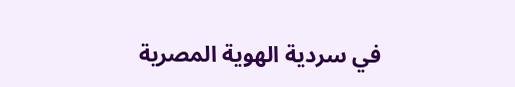في سردية الهوية المصرية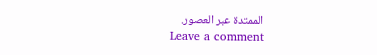الممتدة عبر العصور.
Leave a comment